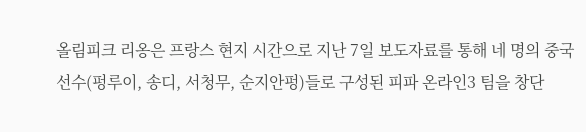올림피크 리옹은 프랑스 현지 시간으로 지난 7일 보도자료를 통해 네 명의 중국 선수(펑루이, 송디, 서청무, 순지안펑)들로 구성된 피파 온라인3 팀을 창단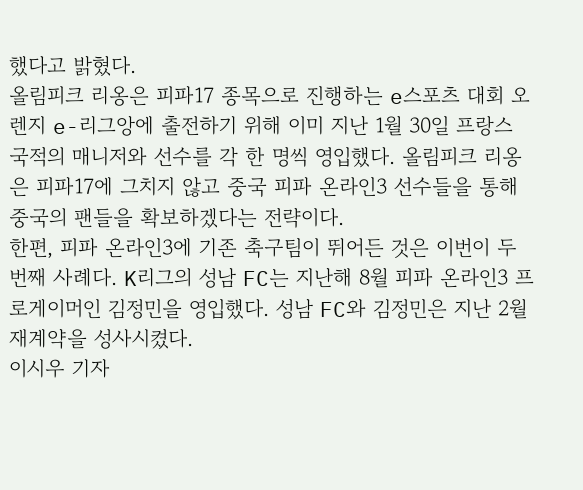했다고 밝혔다.
올림피크 리옹은 피파17 종목으로 진행하는 e스포츠 대회 오렌지 e-리그앙에 출전하기 위해 이미 지난 1월 30일 프랑스 국적의 매니저와 선수를 각 한 명씩 영입했다. 올림피크 리옹은 피파17에 그치지 않고 중국 피파 온라인3 선수들을 통해 중국의 팬들을 확보하겠다는 전략이다.
한편, 피파 온라인3에 기존 축구팀이 뛰어든 것은 이번이 두 번째 사례다. K리그의 성남 FC는 지난해 8월 피파 온라인3 프로게이머인 김정민을 영입했다. 성남 FC와 김정민은 지난 2월 재계약을 성사시켰다.
이시우 기자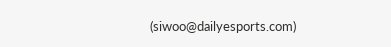(siwoo@dailyesports.com)